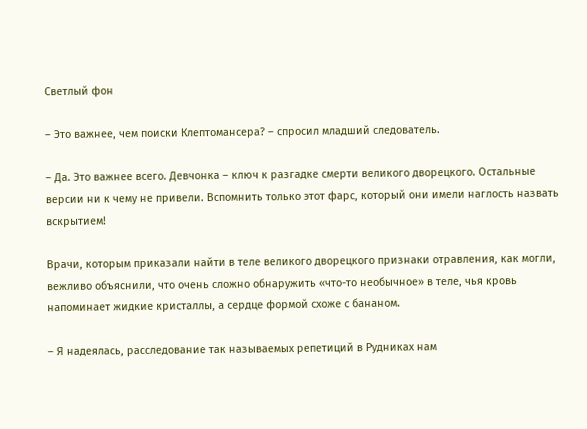Светлый фон

– Это важнее, чем поиски Клептомансера? – спросил младший следователь.

– Да. Это важнее всего. Девчонка – ключ к разгадке смерти великого дворецкого. Остальные версии ни к чему не привели. Вспомнить только этот фарс, который они имели наглость назвать вскрытием!

Врачи, которым приказали найти в теле великого дворецкого признаки отравления, как могли, вежливо объяснили, что очень сложно обнаружить «что-то необычное» в теле, чья кровь напоминает жидкие кристаллы, а сердце формой схоже с бананом.

– Я надеялась, расследование так называемых репетиций в Рудниках нам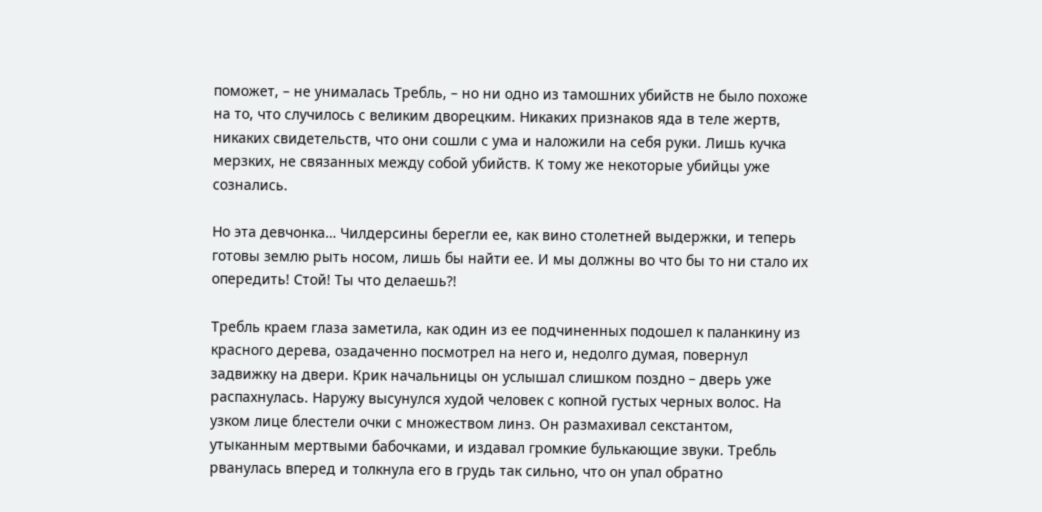поможет, – не унималась Требль, – но ни одно из тамошних убийств не было похоже на то, что случилось с великим дворецким. Никаких признаков яда в теле жертв, никаких свидетельств, что они сошли с ума и наложили на себя руки. Лишь кучка мерзких, не связанных между собой убийств. К тому же некоторые убийцы уже сознались.

Но эта девчонка… Чилдерсины берегли ее, как вино столетней выдержки, и теперь готовы землю рыть носом, лишь бы найти ее. И мы должны во что бы то ни стало их опередить! Стой! Ты что делаешь?!

Требль краем глаза заметила, как один из ее подчиненных подошел к паланкину из красного дерева, озадаченно посмотрел на него и, недолго думая, повернул задвижку на двери. Крик начальницы он услышал слишком поздно – дверь уже распахнулась. Наружу высунулся худой человек с копной густых черных волос. На узком лице блестели очки с множеством линз. Он размахивал секстантом, утыканным мертвыми бабочками, и издавал громкие булькающие звуки. Требль рванулась вперед и толкнула его в грудь так сильно, что он упал обратно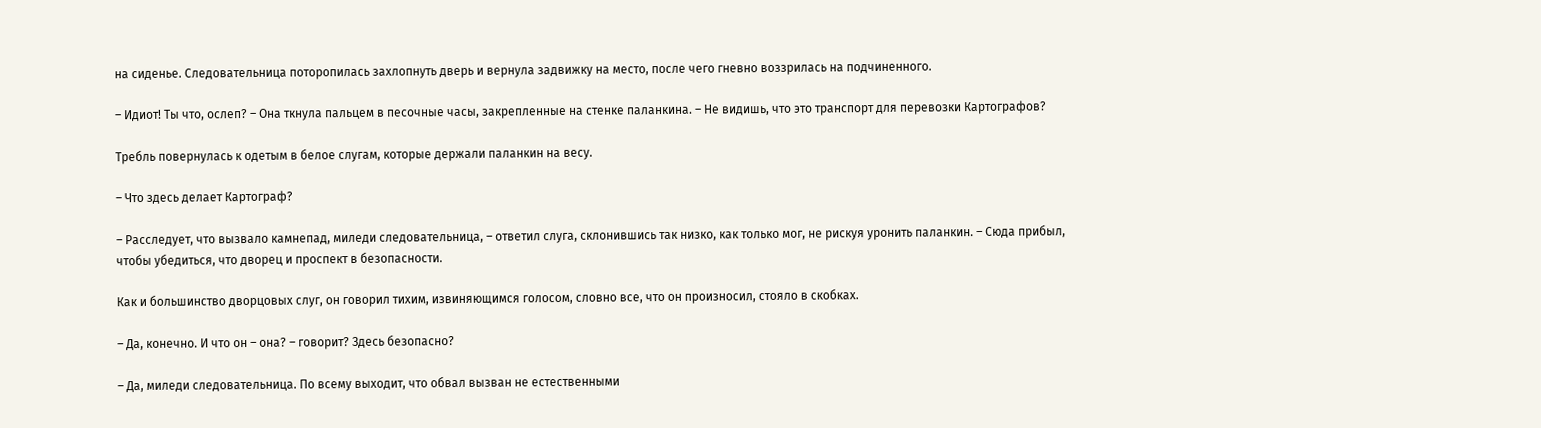на сиденье. Следовательница поторопилась захлопнуть дверь и вернула задвижку на место, после чего гневно воззрилась на подчиненного.

– Идиот! Ты что, ослеп? – Она ткнула пальцем в песочные часы, закрепленные на стенке паланкина. – Не видишь, что это транспорт для перевозки Картографов?

Требль повернулась к одетым в белое слугам, которые держали паланкин на весу.

– Что здесь делает Картограф?

– Расследует, что вызвало камнепад, миледи следовательница, – ответил слуга, склонившись так низко, как только мог, не рискуя уронить паланкин. – Сюда прибыл, чтобы убедиться, что дворец и проспект в безопасности.

Как и большинство дворцовых слуг, он говорил тихим, извиняющимся голосом, словно все, что он произносил, стояло в скобках.

– Да, конечно. И что он – она? – говорит? Здесь безопасно?

– Да, миледи следовательница. По всему выходит, что обвал вызван не естественными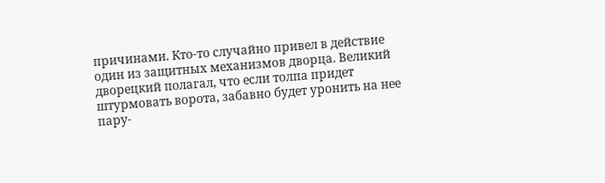причинами. Кто-то случайно привел в действие один из защитных механизмов дворца. Великий дворецкий полагал, что если толпа придет штурмовать ворота, забавно будет уронить на нее пару-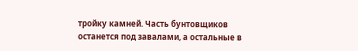тройку камней. Часть бунтовщиков останется под завалами, а остальные в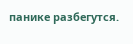панике разбегутся.